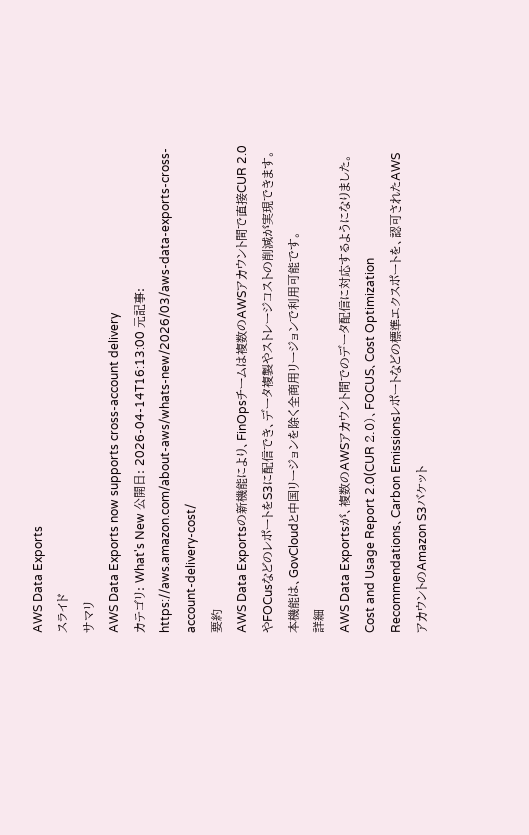AWS Data Exports
スライド
サマリ
AWS Data Exports now supports cross-account delivery
カテゴリ: What's New 公開日: 2026-04-14T16:13:00 元記事: https://aws.amazon.com/about-aws/whats-new/2026/03/aws-data-exports-cross-account-delivery-cost/
要約
AWS Data Exportsの新機能により、FinOpsチームは複数のAWSアカウント間で直接CUR 2.0やFOCusなどのレポートをS3に配信でき、データ複製やストレージコストの削減が実現できます。本機能は、GovCloudと中国リージョンを除く全商用リージョンで利用可能です。
詳細
AWS Data Exportsが、複数のAWSアカウント間でのデータ配信に対応するようになりました。
Cost and Usage Report 2.0(CUR 2.0)、FOCUS、Cost Optimization Recommendations、Carbon Emissionsレポートなどの標準エクスポートを、認可されたAWSアカウントのAmazon S3バケット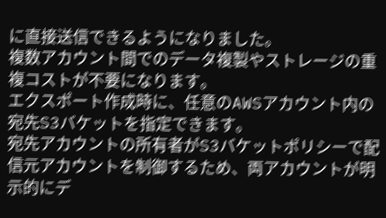に直接送信できるようになりました。
複数アカウント間でのデータ複製やストレージの重複コストが不要になります。
エクスポート作成時に、任意のAWSアカウント内の宛先S3バケットを指定できます。
宛先アカウントの所有者がS3バケットポリシーで配信元アカウントを制御するため、両アカウントが明示的にデ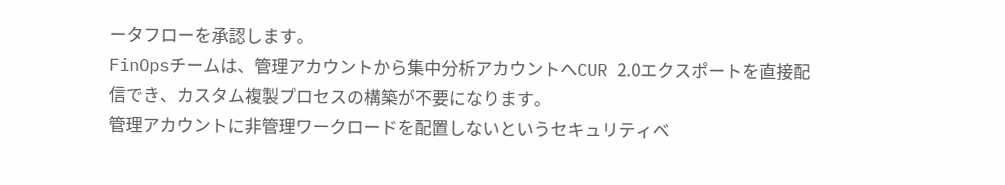ータフローを承認します。
FinOpsチームは、管理アカウントから集中分析アカウントへCUR 2.0エクスポートを直接配信でき、カスタム複製プロセスの構築が不要になります。
管理アカウントに非管理ワークロードを配置しないというセキュリティベ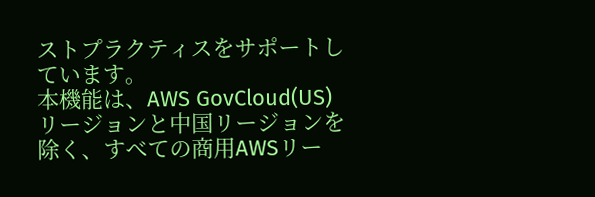ストプラクティスをサポートしています。
本機能は、AWS GovCloud(US)リージョンと中国リージョンを除く、すべての商用AWSリー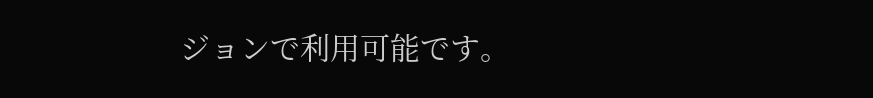ジョンで利用可能です。